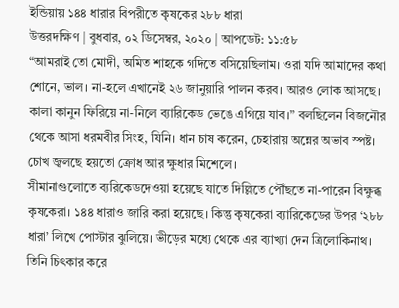ইন্ডিয়ায় ১৪৪ ধারার বিপরীতে কৃষকের ২৮৮ ধারা
উত্তরদক্ষিণ | বুধবার, ০২ ডিসেম্বর, ২০২০ | আপডেট: ১১:৫৮
“আমরাই তো মোদী, অমিত শাহকে গদিতে বসিয়েছিলাম। ওরা যদি আমাদের কথা শোনে, ভাল। না-হলে এখানেই ২৬ জানুয়ারি পালন করব। আরও লোক আসছে। কালা কানুন ফিরিয়ে না-নিলে ব্যারিকেড ভেঙে এগিয়ে যাব।” বলছিলেন বিজনৌর থেকে আসা ধরমবীর সিংহ, যিনি। ধান চাষ করেন, চেহারায় অন্নের অভাব স্পষ্ট। চোখ জ্বলছে হয়তো ক্রোধ আর ক্ষুধার মিশেলে।
সীমানাগুলোতে ব্যরিকেডদেওয়া হয়েছে যাতে দিল্লিতে পৌঁছতে না-পারেন বিক্ষুব্ধ কৃষকেরা। ১৪৪ ধারাও জারি করা হয়েছে। কিন্তু কৃষকেরা ব্যারিকেডের উপর ‘২৮৮ ধারা’ লিখে পোস্টার ঝুলিয়ে। ভীড়ের মধ্যে থেকে এর ব্যাখ্যা দেন ত্রিলোকিনাথ। তিনি চিৎকার করে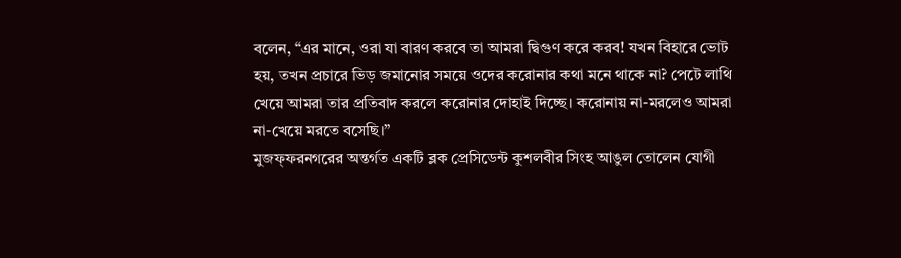বলেন, “এর মানে, ওরা যা বারণ করবে তা আমরা দ্বিগুণ করে করব! যখন বিহারে ভোট হয়, তখন প্রচারে ভিড় জমানোর সময়ে ওদের করোনার কথা মনে থাকে না? পেটে লাথি খেয়ে আমরা তার প্রতিবাদ করলে করোনার দোহাই দিচ্ছে। করোনায় না-মরলেও আমরা না-খেয়ে মরতে বসেছি।”
মুজফ্ফরনগরের অন্তর্গত একটি ব্লক প্রেসিডেন্ট কুশলবীর সিংহ আঙুল তোলেন যোগী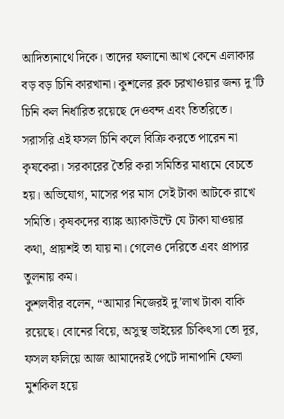আদিত্যনাথে দিকে। তাদের ফলানো আখ কেনে এলাকার বড় বড় চিনি কারখানা। কুশলের ব্লক চরখাওয়ার জন্য দু’টি চিনি কল নির্ধারিত রয়েছে দেওবন্দ এবং তিতরিতে। সরাসরি এই ফসল চিনি কলে বিক্রি করতে পারেন না কৃষকেরা। সরকারের তৈরি করা সমিতির মাধ্যমে বেচতে হয়। অভিযোগ, মাসের পর মাস সেই টাকা আটকে রাখে সমিতি। কৃষকদের ব্যাঙ্ক অ্যাকাউন্টে যে টাকা যাওয়ার কথা, প্রায়শই তা যায় না। গেলেও দেরিতে এবং প্রাপ্যর তুলনায় কম।
কুশলবীর বলেন, “আমার নিজেরই দু’লাখ টাকা বাকি রয়েছে। বোনের বিয়ে, অসুস্থ ভাইয়ের চিকিৎসা তো দূর, ফসল ফলিয়ে আজ আমাদেরই পেটে দানাপানি ফেলা মুশকিল হয়ে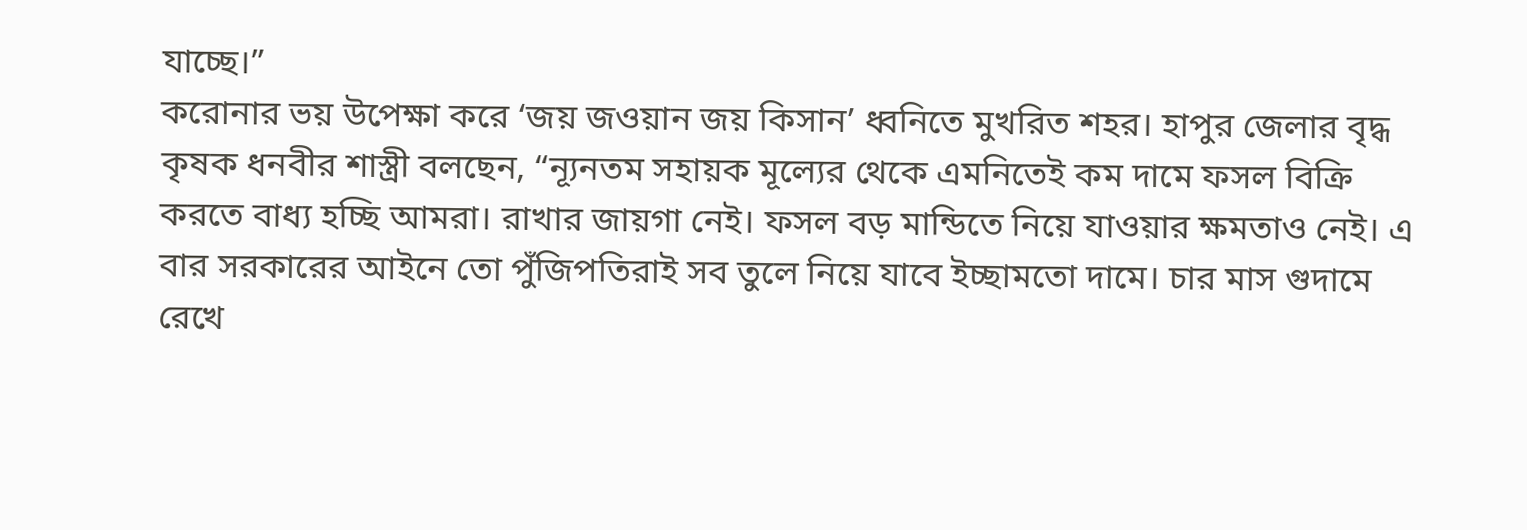যাচ্ছে।”
করোনার ভয় উপেক্ষা করে ‘জয় জওয়ান জয় কিসান’ ধ্বনিতে মুখরিত শহর। হাপুর জেলার বৃদ্ধ কৃষক ধনবীর শাস্ত্রী বলছেন, “ন্যূনতম সহায়ক মূল্যের থেকে এমনিতেই কম দামে ফসল বিক্রি করতে বাধ্য হচ্ছি আমরা। রাখার জায়গা নেই। ফসল বড় মান্ডিতে নিয়ে যাওয়ার ক্ষমতাও নেই। এ বার সরকারের আইনে তো পুঁজিপতিরাই সব তুলে নিয়ে যাবে ইচ্ছামতো দামে। চার মাস গুদামে রেখে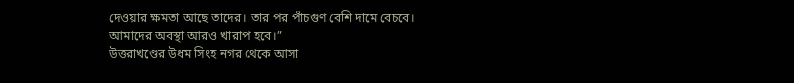দেওয়ার ক্ষমতা আছে তাদের। তার পর পাঁচগুণ বেশি দামে বেচবে। আমাদের অবস্থা আরও খারাপ হবে।”
উত্তরাখণ্ডের উধম সিংহ নগর থেকে আসা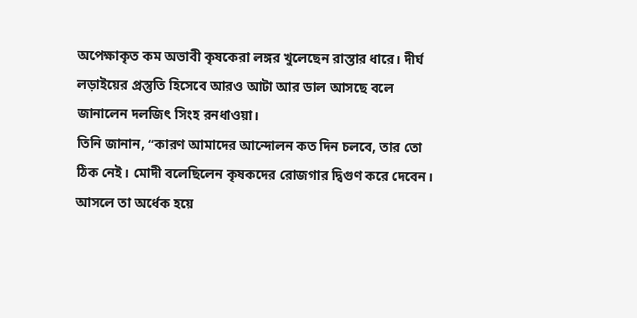অপেক্ষাকৃত কম অভাবী কৃষকেরা লঙ্গর খুলেছেন রাস্তার ধারে। দীর্ঘ লড়াইয়ের প্রস্তুতি হিসেবে আরও আটা আর ডাল আসছে বলে জানালেন দলজিৎ সিংহ রনধাওয়া।
তিনি জানান, “কারণ আমাদের আন্দোলন কত দিন চলবে, তার তো ঠিক নেই। মোদী বলেছিলেন কৃষকদের রোজগার দ্বিগুণ করে দেবেন। আসলে তা অর্ধেক হয়ে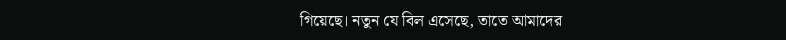গিয়েছে। নতুন যে বিল এসেছে, তাতে আমাদের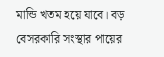মান্ডি খতম হয়ে যাবে। বড় বেসরকারি সংস্থার পায়ের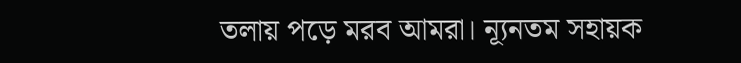তলায় পড়ে মরব আমরা। ন্যূনতম সহায়ক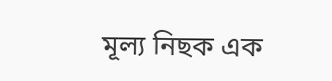মূল্য নিছক এক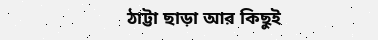ঠাট্টা ছাড়া আর কিছুই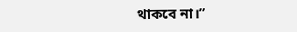থাকবে না।”